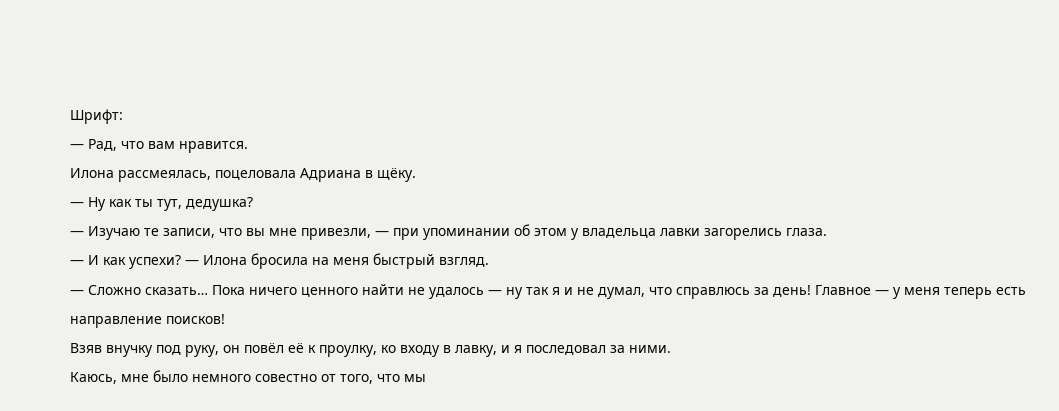Шрифт:
— Рад, что вам нравится.
Илона рассмеялась, поцеловала Адриана в щёку.
— Ну как ты тут, дедушка?
— Изучаю те записи, что вы мне привезли, — при упоминании об этом у владельца лавки загорелись глаза.
— И как успехи? — Илона бросила на меня быстрый взгляд.
— Сложно сказать… Пока ничего ценного найти не удалось — ну так я и не думал, что справлюсь за день! Главное — у меня теперь есть направление поисков!
Взяв внучку под руку, он повёл её к проулку, ко входу в лавку, и я последовал за ними.
Каюсь, мне было немного совестно от того, что мы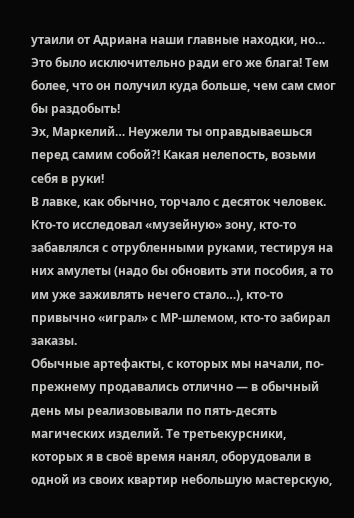утаили от Адриана наши главные находки, но… Это было исключительно ради его же блага! Тем более, что он получил куда больше, чем сам смог бы раздобыть!
Эх, Маркелий… Неужели ты оправдываешься перед самим собой?! Какая нелепость, возьми себя в руки!
В лавке, как обычно, торчало с десяток человек. Кто-то исследовал «музейную» зону, кто-то забавлялся с отрубленными руками, тестируя на них амулеты (надо бы обновить эти пособия, а то им уже заживлять нечего стало…), кто-то привычно «играл» с МР-шлемом, кто-то забирал заказы.
Обычные артефакты, с которых мы начали, по-прежнему продавались отлично — в обычный день мы реализовывали по пять-десять магических изделий. Те третьекурсники, которых я в своё время нанял, оборудовали в одной из своих квартир небольшую мастерскую,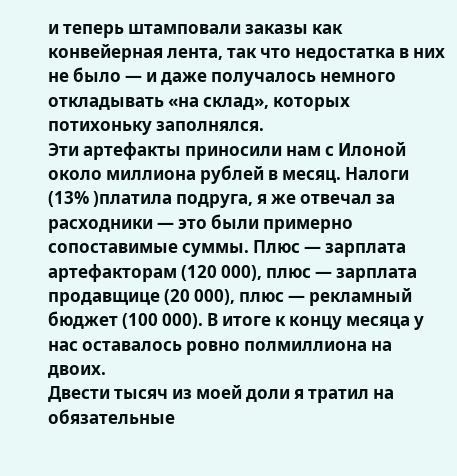и теперь штамповали заказы как конвейерная лента, так что недостатка в них не было — и даже получалось немного откладывать «на склад», которых потихоньку заполнялся.
Эти артефакты приносили нам с Илоной около миллиона рублей в месяц. Налоги (13% )платила подруга, я же отвечал за расходники — это были примерно сопоставимые суммы. Плюс — зарплата артефакторам (120 000), плюс — зарплата продавщице (20 000), плюс — рекламный бюджет (100 000). В итоге к концу месяца у нас оставалось ровно полмиллиона на двоих.
Двести тысяч из моей доли я тратил на обязательные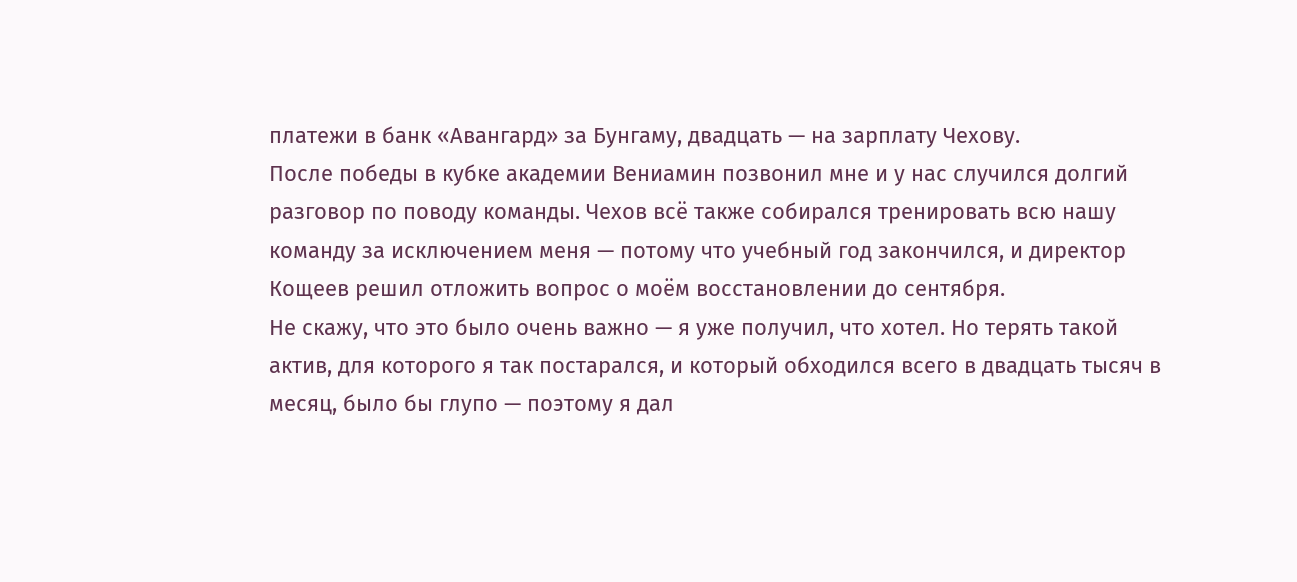платежи в банк «Авангард» за Бунгаму, двадцать — на зарплату Чехову.
После победы в кубке академии Вениамин позвонил мне и у нас случился долгий разговор по поводу команды. Чехов всё также собирался тренировать всю нашу команду за исключением меня — потому что учебный год закончился, и директор Кощеев решил отложить вопрос о моём восстановлении до сентября.
Не скажу, что это было очень важно — я уже получил, что хотел. Но терять такой актив, для которого я так постарался, и который обходился всего в двадцать тысяч в месяц, было бы глупо — поэтому я дал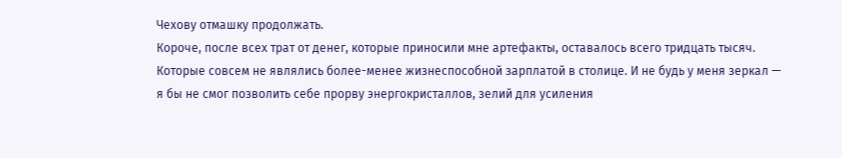Чехову отмашку продолжать.
Короче, после всех трат от денег, которые приносили мне артефакты, оставалось всего тридцать тысяч. Которые совсем не являлись более-менее жизнеспособной зарплатой в столице. И не будь у меня зеркал — я бы не смог позволить себе прорву энергокристаллов, зелий для усиления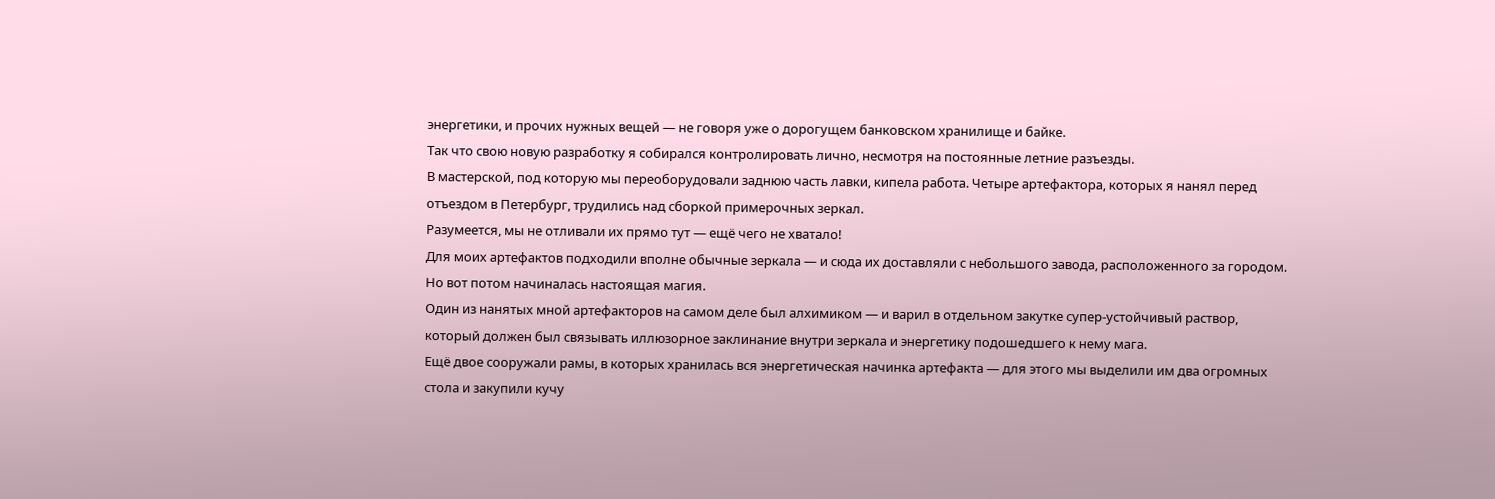энергетики, и прочих нужных вещей — не говоря уже о дорогущем банковском хранилище и байке.
Так что свою новую разработку я собирался контролировать лично, несмотря на постоянные летние разъезды.
В мастерской, под которую мы переоборудовали заднюю часть лавки, кипела работа. Четыре артефактора, которых я нанял перед отъездом в Петербург, трудились над сборкой примерочных зеркал.
Разумеется, мы не отливали их прямо тут — ещё чего не хватало!
Для моих артефактов подходили вполне обычные зеркала — и сюда их доставляли с небольшого завода, расположенного за городом. Но вот потом начиналась настоящая магия.
Один из нанятых мной артефакторов на самом деле был алхимиком — и варил в отдельном закутке супер-устойчивый раствор, который должен был связывать иллюзорное заклинание внутри зеркала и энергетику подошедшего к нему мага.
Ещё двое сооружали рамы, в которых хранилась вся энергетическая начинка артефакта — для этого мы выделили им два огромных стола и закупили кучу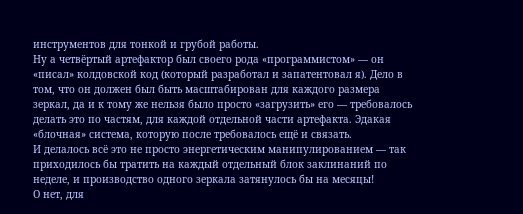инструментов для тонкой и грубой работы.
Ну а четвёртый артефактор был своего рода «программистом» — он «писал» колдовской код (который разработал и запатентовал я). Дело в том, что он должен был быть масштабирован для каждого размера зеркал, да и к тому же нельзя было просто «загрузить» его — требовалось делать это по частям, для каждой отдельной части артефакта. Эдакая «блочная» система, которую после требовалось ещё и связать.
И делалось всё это не просто энергетическим манипулированием — так приходилось бы тратить на каждый отдельный блок заклинаний по неделе, и производство одного зеркала затянулось бы на месяцы!
О нет, для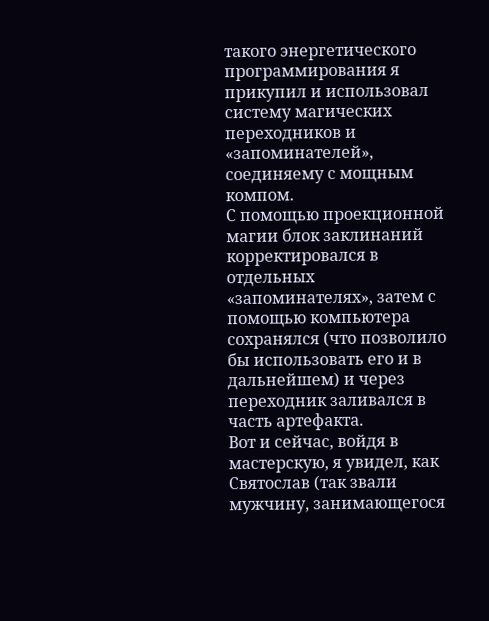такого энергетического программирования я прикупил и использовал систему магических переходников и «запоминателей», соединяему с мощным компом.
С помощью проекционной магии блок заклинаний корректировался в отдельных «запоминателях», затем с помощью компьютера сохранялся (что позволило бы использовать его и в дальнейшем) и через переходник заливался в часть артефакта.
Вот и сейчас, войдя в мастерскую, я увидел, как Святослав (так звали мужчину, занимающегося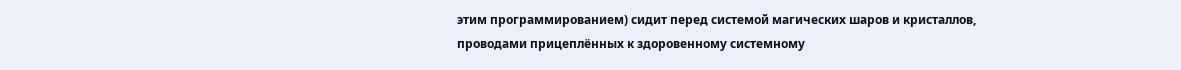этим программированием) сидит перед системой магических шаров и кристаллов, проводами прицеплённых к здоровенному системному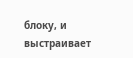блоку, и выстраивает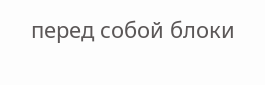перед собой блоки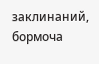заклинаний, бормоча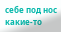себе под нос какие-то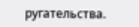ругательства.